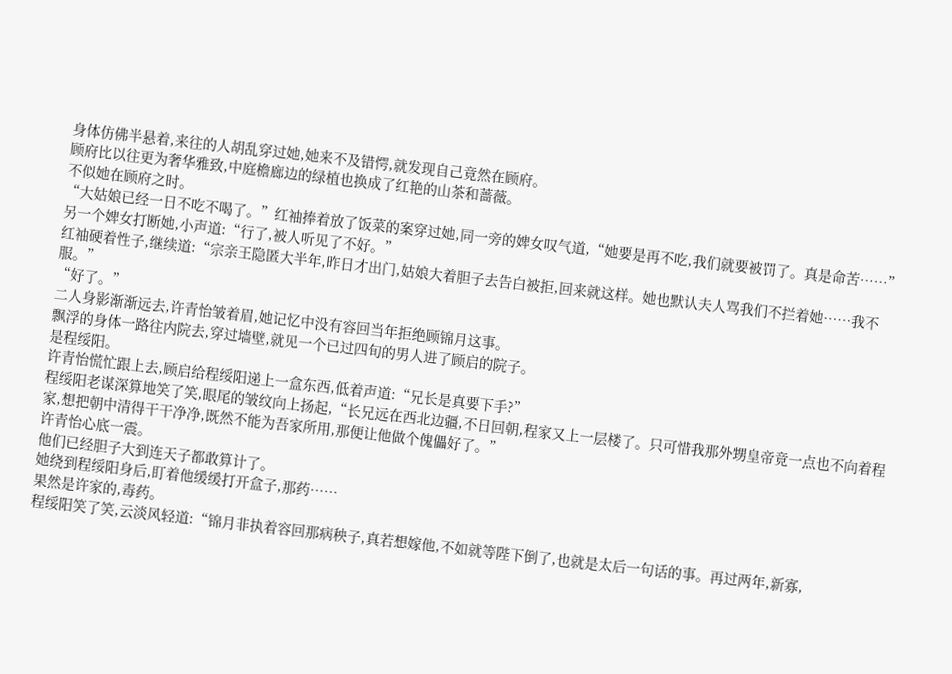身体仿佛半悬着,来往的人胡乱穿过她,她来不及错愕,就发现自己竟然在顾府。
顾府比以往更为奢华雅致,中庭檐廊边的绿植也换成了红艳的山茶和蔷薇。
不似她在顾府之时。
“大姑娘已经一日不吃不喝了。”红袖捧着放了饭菜的案穿过她,同一旁的婢女叹气道,“她要是再不吃,我们就要被罚了。真是命苦……”
另一个婢女打断她,小声道:“行了,被人听见了不好。”
红袖硬着性子,继续道:“宗亲王隐匿大半年,昨日才出门,姑娘大着胆子去告白被拒,回来就这样。她也默认夫人骂我们不拦着她……我不服。”
“好了。”
二人身影渐渐远去,许青怡皱着眉,她记忆中没有容回当年拒绝顾锦月这事。
飘浮的身体一路往内院去,穿过墙壁,就见一个已过四旬的男人进了顾启的院子。
是程绥阳。
许青怡慌忙跟上去,顾启给程绥阳递上一盒东西,低着声道:“兄长是真要下手?”
程绥阳老谋深算地笑了笑,眼尾的皱纹向上扬起,“长兄远在西北边疆,不日回朝,程家又上一层楼了。只可惜我那外甥皇帝竟一点也不向着程家,想把朝中清得干干净净,既然不能为吾家所用,那便让他做个傀儡好了。”
许青怡心底一震。
他们已经胆子大到连天子都敢算计了。
她绕到程绥阳身后,盯着他缓缓打开盒子,那药……
果然是许家的,毒药。
程绥阳笑了笑,云淡风轻道:“锦月非执着容回那病秧子,真若想嫁他,不如就等陛下倒了,也就是太后一句话的事。再过两年,新寡,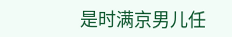是时满京男儿任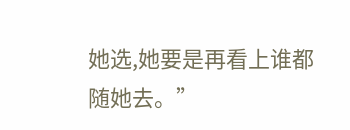她选,她要是再看上谁都随她去。”